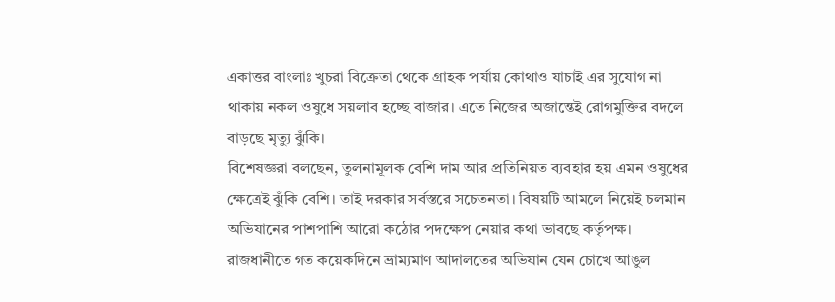একাত্তর বাংলাঃ খুচরা বিক্রেতা থেকে গ্রাহক পর্যায় কোথাও যাচাই এর সুযোগ না থাকায় নকল ওষুধে সয়লাব হচ্ছে বাজার। এতে নিজের অজান্তেই রোগমুক্তির বদলে বাড়ছে মৃত্যু ঝুঁকি।
বিশেষজ্ঞরা বলছেন, তুলনামূলক বেশি দাম আর প্রতিনিয়ত ব্যবহার হয় এমন ওষুধের ক্ষেত্রেই ঝুঁকি বেশি। তাই দরকার সর্বস্তরে সচেতনতা। বিষয়টি আমলে নিয়েই চলমান অভিযানের পাশপাশি আরো কঠোর পদক্ষেপ নেয়ার কথা ভাবছে কর্তৃপক্ষ।
রাজধানীতে গত কয়েকদিনে ভ্রাম্যমাণ আদালতের অভিযান যেন চোখে আঙুল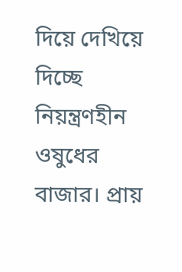দিয়ে দেখিয়ে দিচ্ছে নিয়ন্ত্রণহীন ওষুধের বাজার। প্রায়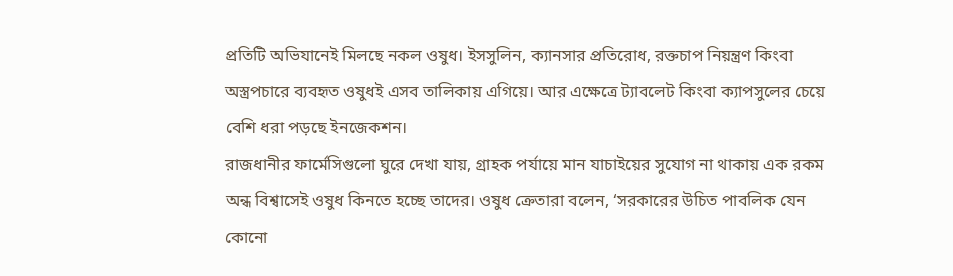প্রতিটি অভিযানেই মিলছে নকল ওষুধ। ইসসুলিন, ক্যানসার প্রতিরোধ, রক্তচাপ নিয়ন্ত্রণ কিংবা অস্ত্রপচারে ব্যবহৃত ওষুধই এসব তালিকায় এগিয়ে। আর এক্ষেত্রে ট্যাবলেট কিংবা ক্যাপসুলের চেয়ে বেশি ধরা পড়ছে ইনজেকশন।
রাজধানীর ফার্মেসিগুলো ঘুরে দেখা যায়, গ্রাহক পর্যায়ে মান যাচাইয়ের সুযোগ না থাকায় এক রকম অন্ধ বিশ্বাসেই ওষুধ কিনতে হচ্ছে তাদের। ওষুধ ক্রেতারা বলেন, ‘সরকারের উচিত পাবলিক যেন কোনো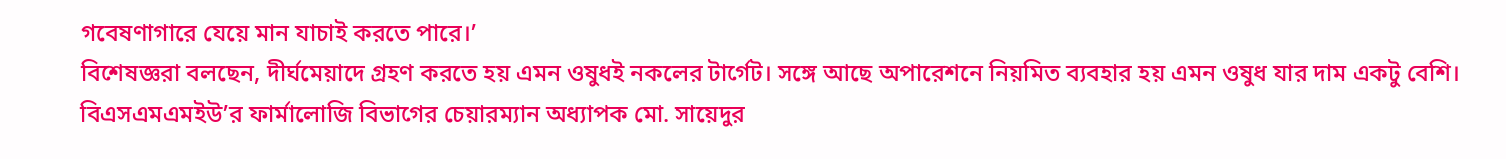গবেষণাগারে যেয়ে মান যাচাই করতে পারে।’
বিশেষজ্ঞরা বলছেন, দীর্ঘমেয়াদে গ্রহণ করতে হয় এমন ওষুধই নকলের টার্গেট। সঙ্গে আছে অপারেশনে নিয়মিত ব্যবহার হয় এমন ওষুধ যার দাম একটু বেশি।
বিএসএমএমইউ’র ফার্মালোজি বিভাগের চেয়ারম্যান অধ্যাপক মো. সায়েদুর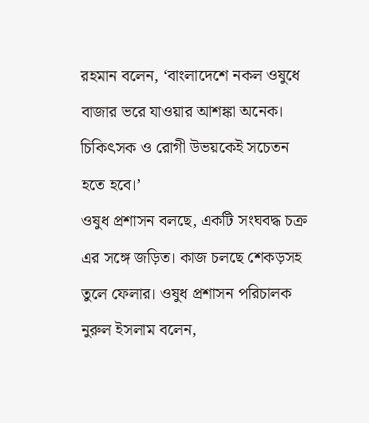রহমান বলেন, ‘বাংলাদেশে নকল ওষুধে বাজার ভরে যাওয়ার আশঙ্কা অনেক। চিকিৎসক ও রোগী উভয়কেই সচেতন হতে হবে।’
ওষুধ প্রশাসন বলছে, একটি সংঘবদ্ধ চক্র এর সঙ্গে জড়িত। কাজ চলছে শেকড়সহ তুলে ফেলার। ওষুধ প্রশাসন পরিচালক নুরুল ইসলাম বলেন,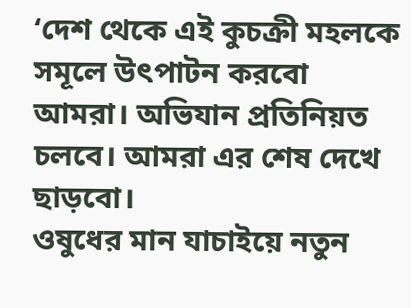‘দেশ থেকে এই কুচক্রী মহলকে সমূলে উৎপাটন করবো আমরা। অভিযান প্রতিনিয়ত চলবে। আমরা এর শেষ দেখে ছাড়বো।
ওষুধের মান যাচাইয়ে নতুন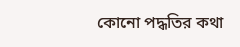কোনো পদ্ধতির কথা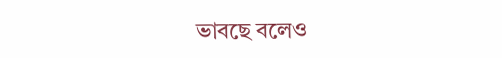ভাবছে বলেও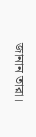জানান তারা।